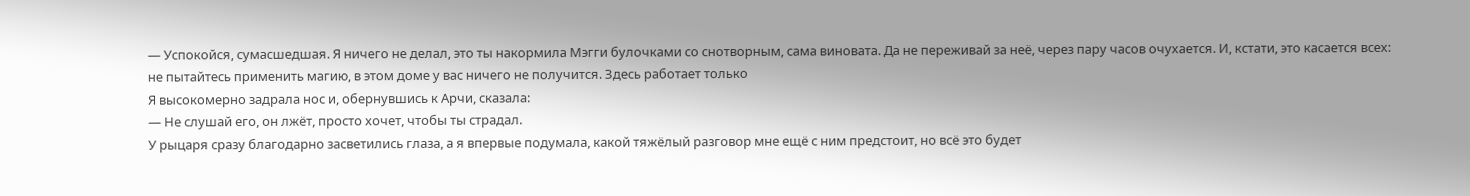― Успокойся, сумасшедшая. Я ничего не делал, это ты накормила Мэгги булочками со снотворным, сама виновата. Да не переживай за неё, через пару часов очухается. И, кстати, это касается всех: не пытайтесь применить магию, в этом доме у вас ничего не получится. Здесь работает только
Я высокомерно задрала нос и, обернувшись к Арчи, сказала:
― Не слушай его, он лжёт, просто хочет, чтобы ты страдал.
У рыцаря сразу благодарно засветились глаза, а я впервые подумала, какой тяжёлый разговор мне ещё с ним предстоит, но всё это будет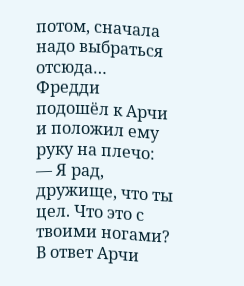потом, сначала надо выбраться отсюда… Фредди подошёл к Арчи и положил ему руку на плечо:
― Я рад, дружище, что ты цел. Что это с твоими ногами?
В ответ Арчи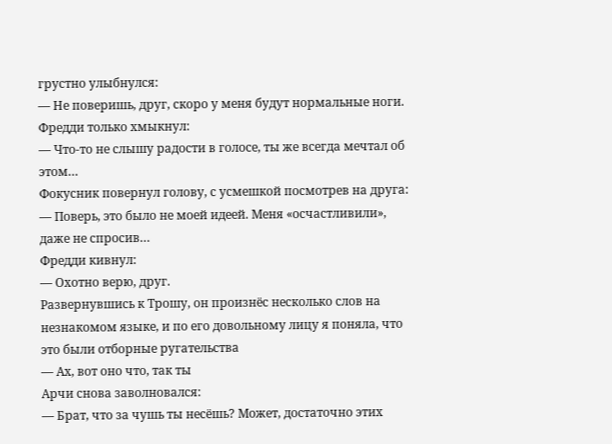грустно улыбнулся:
― Не поверишь, друг, скоро у меня будут нормальные ноги.
Фредди только хмыкнул:
― Что-то не слышу радости в голосе, ты же всегда мечтал об этом…
Фокусник повернул голову, с усмешкой посмотрев на друга:
― Поверь, это было не моей идеей. Меня «осчастливили», даже не спросив…
Фредди кивнул:
― Охотно верю, друг.
Развернувшись к Трошу, он произнёс несколько слов на незнакомом языке, и по его довольному лицу я поняла, что это были отборные ругательства
― Ах, вот оно что, так ты
Арчи снова заволновался:
― Брат, что за чушь ты несёшь? Может, достаточно этих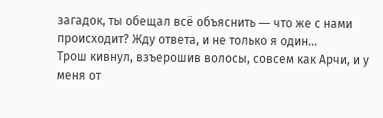загадок, ты обещал всё объяснить ― что же с нами происходит? Жду ответа, и не только я один…
Трош кивнул, взъерошив волосы, совсем как Арчи, и у меня от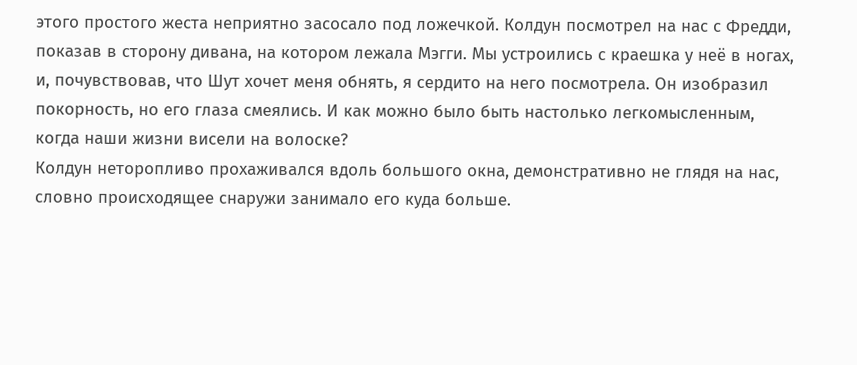этого простого жеста неприятно засосало под ложечкой. Колдун посмотрел на нас с Фредди, показав в сторону дивана, на котором лежала Мэгги. Мы устроились с краешка у неё в ногах, и, почувствовав, что Шут хочет меня обнять, я сердито на него посмотрела. Он изобразил покорность, но его глаза смеялись. И как можно было быть настолько легкомысленным, когда наши жизни висели на волоске?
Колдун неторопливо прохаживался вдоль большого окна, демонстративно не глядя на нас, словно происходящее снаружи занимало его куда больше.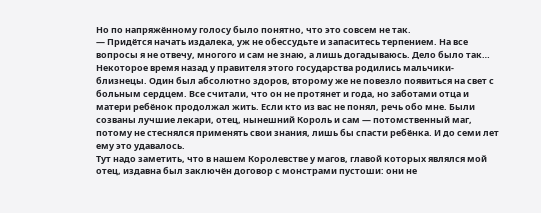Но по напряжённому голосу было понятно, что это совсем не так.
― Придётся начать издалека, уж не обессудьте и запаситесь терпением. На все вопросы я не отвечу, многого и сам не знаю, а лишь догадываюсь. Дело было так…
Некоторое время назад у правителя этого государства родились мальчики-близнецы. Один был абсолютно здоров, второму же не повезло появиться на свет с больным сердцем. Все считали, что он не протянет и года, но заботами отца и матери ребёнок продолжал жить. Если кто из вас не понял, речь обо мне. Были созваны лучшие лекари, отец, нынешний Король и сам ― потомственный маг, потому не стеснялся применять свои знания, лишь бы спасти ребёнка. И до семи лет ему это удавалось.
Тут надо заметить, что в нашем Королевстве у магов, главой которых являлся мой отец, издавна был заключён договор с монстрами пустоши: они не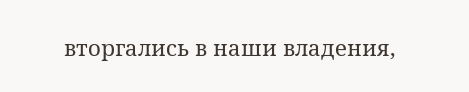вторгались в наши владения,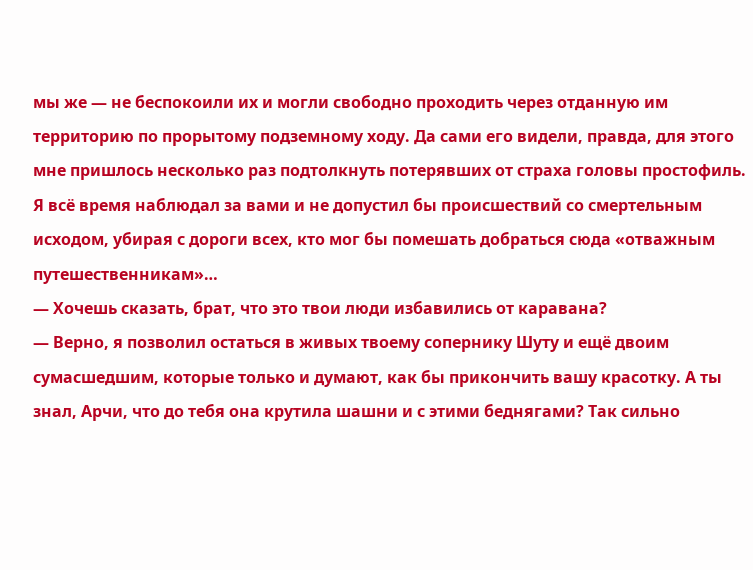мы же ― не беспокоили их и могли свободно проходить через отданную им территорию по прорытому подземному ходу. Да сами его видели, правда, для этого мне пришлось несколько раз подтолкнуть потерявших от страха головы простофиль. Я всё время наблюдал за вами и не допустил бы происшествий со смертельным исходом, убирая с дороги всех, кто мог бы помешать добраться сюда «отважным путешественникам»…
― Хочешь сказать, брат, что это твои люди избавились от каравана?
― Верно, я позволил остаться в живых твоему сопернику Шуту и ещё двоим сумасшедшим, которые только и думают, как бы прикончить вашу красотку. А ты знал, Арчи, что до тебя она крутила шашни и с этими беднягами? Так сильно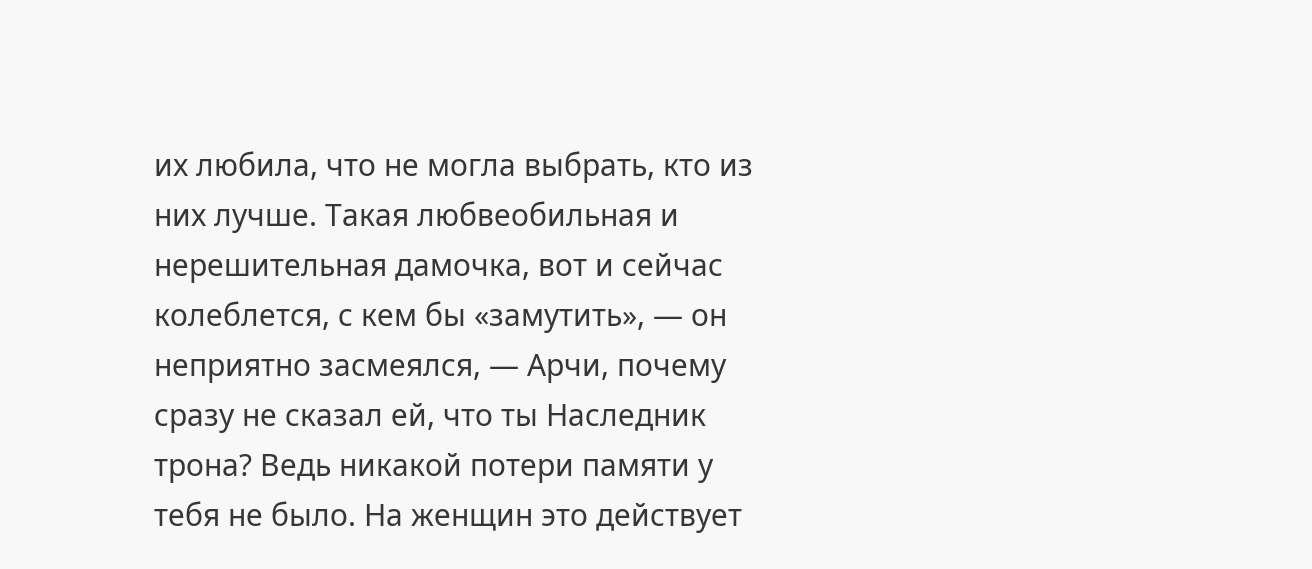их любила, что не могла выбрать, кто из них лучше. Такая любвеобильная и нерешительная дамочка, вот и сейчас колеблется, с кем бы «замутить», ― он неприятно засмеялся, ― Арчи, почему сразу не сказал ей, что ты Наследник трона? Ведь никакой потери памяти у тебя не было. На женщин это действует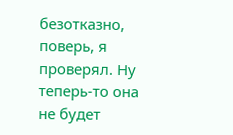безотказно, поверь, я проверял. Ну теперь-то она не будет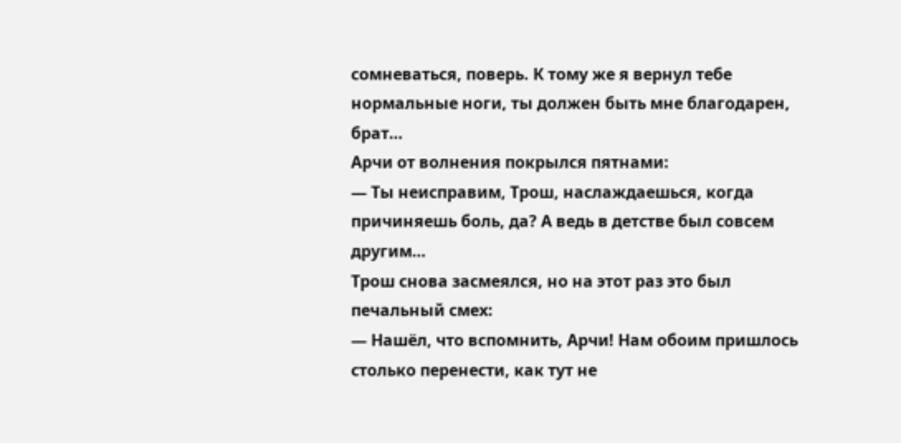сомневаться, поверь. К тому же я вернул тебе нормальные ноги, ты должен быть мне благодарен, брат…
Арчи от волнения покрылся пятнами:
― Ты неисправим, Трош, наслаждаешься, когда причиняешь боль, да? А ведь в детстве был совсем другим…
Трош снова засмеялся, но на этот раз это был печальный смех:
― Нашёл, что вспомнить, Арчи! Нам обоим пришлось столько перенести, как тут не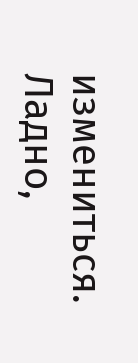измениться. Ладно,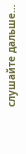слушайте дальше…